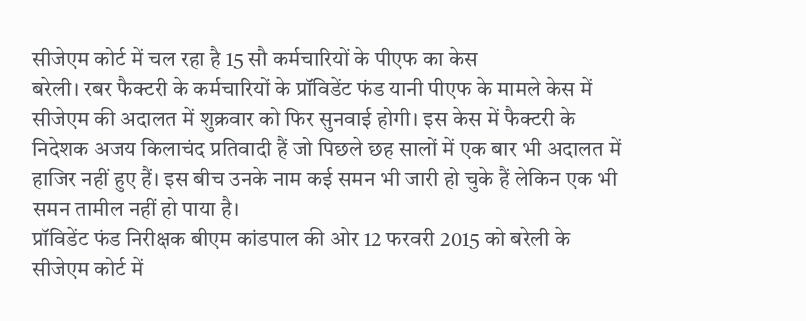सीजेएम कोर्ट में चल रहा है 15 सौ कर्मचारियों के पीएफ का केस
बरेली। रबर फैक्टरी के कर्मचारियों के प्रॉविडेंट फंड यानी पीएफ के मामले केस में सीजेएम की अदालत में शुक्रवार को फिर सुनवाई होगी। इस केस में फैक्टरी के निदेशक अजय किलाचंद प्रतिवादी हैं जो पिछले छह सालों में एक बार भी अदालत में हाजिर नहीं हुए हैं। इस बीच उनके नाम कई समन भी जारी हो चुके हैं लेकिन एक भी समन तामील नहीं हो पाया है।
प्रॉविडेंट फंड निरीक्षक बीएम कांडपाल की ओर 12 फरवरी 2015 को बरेली के सीजेएम कोर्ट में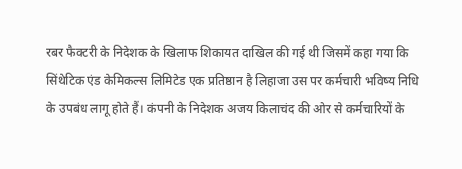रबर फैक्टरी के निदेशक के खिलाफ शिकायत दाखिल की गई थी जिसमें कहा गया कि सिंथेटिक एंड केमिकल्स लिमिटेड एक प्रतिष्ठान है लिहाजा उस पर कर्मचारी भविष्य निधि के उपबंध लागू होते हैं। कंपनी के निदेशक अजय किलाचंद की ओर से कर्मचारियों के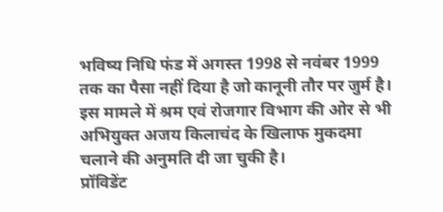भविष्य निधि फंड में अगस्त 1998 से नवंबर 1999 तक का पैसा नहीं दिया है जो कानूनी तौर पर जुर्म है। इस मामले में श्रम एवं रोजगार विभाग की ओर से भी अभियुक्त अजय किलाचंद के खिलाफ मुकदमा चलाने की अनुमति दी जा चुकी है।
प्रॉविडेंट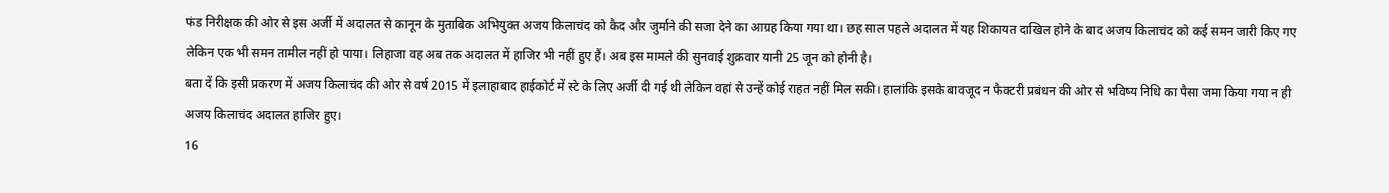फंड निरीक्षक की ओर से इस अर्जी में अदालत से कानून के मुताबिक अभियुक्त अजय किलाचंद को कैद और जुर्माने की सजा देने का आग्रह किया गया था। छह साल पहले अदालत में यह शिकायत दाखिल होने के बाद अजय किलाचंद को कई समन जारी किए गए लेकिन एक भी समन तामील नहीं हो पाया। लिहाजा वह अब तक अदालत में हाजिर भी नहीं हुए हैं। अब इस मामले की सुनवाई शुक्रवार यानी 25 जून को होनी है।
बता दें कि इसी प्रकरण में अजय किलाचंद की ओर से वर्ष 2015 में इलाहाबाद हाईकोर्ट में स्टे के लिए अर्जी दी गई थी लेकिन वहां से उन्हें कोई राहत नहीं मिल सकी। हालांकि इसके बावजूद न फैक्टरी प्रबंधन की ओर से भविष्य निधि का पैसा जमा किया गया न ही अजय किलाचंद अदालत हाजिर हुए।
16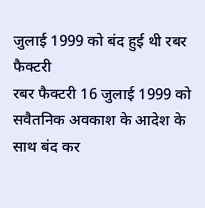जुलाई 1999 को बंद हुई थी रबर फैक्टरी
रबर फैक्टरी 16 जुलाई 1999 को सवैतनिक अवकाश के आदेश के साथ बंद कर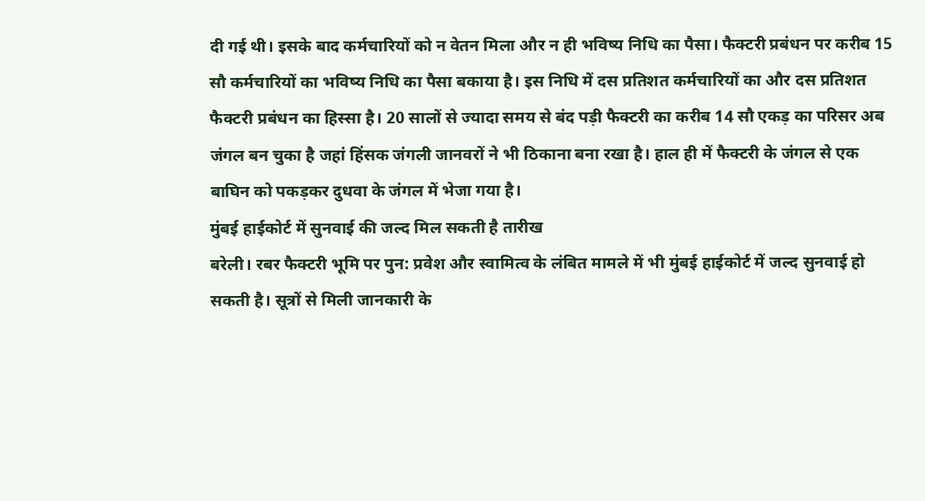दी गई थी। इसके बाद कर्मचारियों को न वेतन मिला और न ही भविष्य निधि का पैसा। फैक्टरी प्रबंधन पर करीब 15 सौ कर्मचारियों का भविष्य निधि का पैसा बकाया है। इस निधि में दस प्रतिशत कर्मचारियों का और दस प्रतिशत फैक्टरी प्रबंधन का हिस्सा है। 20 सालों से ज्यादा समय से बंद पड़ी फैक्टरी का करीब 14 सौ एकड़ का परिसर अब जंगल बन चुका है जहां हिंसक जंगली जानवरों ने भी ठिकाना बना रखा है। हाल ही में फैक्टरी के जंगल से एक बाघिन को पकड़कर दुधवा के जंगल में भेजा गया है।
मुंबई हाईकोर्ट में सुनवाई की जल्द मिल सकती है तारीख
बरेली। रबर फैक्टरी भूमि पर पुन: प्रवेश और स्वामित्व के लंबित मामले में भी मुंबई हाईकोर्ट में जल्द सुनवाई हो सकती है। सूत्रों से मिली जानकारी के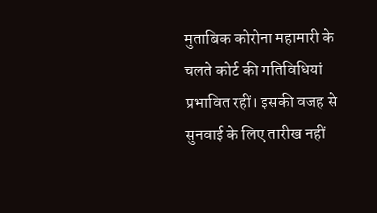मुताबिक कोरोना महामारी के चलते कोर्ट की गतिविधियां प्रभावित रहीं। इसकी वजह से सुनवाई के लिए तारीख नहीं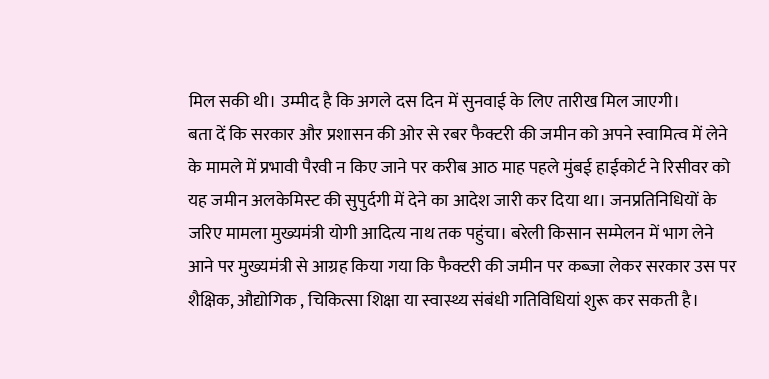मिल सकी थी। उम्मीद है कि अगले दस दिन में सुनवाई के लिए तारीख मिल जाएगी।
बता दें कि सरकार और प्रशासन की ओर से रबर फैक्टरी की जमीन को अपने स्वामित्व में लेने के मामले में प्रभावी पैरवी न किए जाने पर करीब आठ माह पहले मुंबई हाईकोर्ट ने रिसीवर को यह जमीन अलकेमिस्ट की सुपुर्दगी में देने का आदेश जारी कर दिया था। जनप्रतिनिधियों के जरिए मामला मुख्यमंत्री योगी आदित्य नाथ तक पहुंचा। बरेली किसान सम्मेलन में भाग लेने आने पर मुख्यमंत्री से आग्रह किया गया कि फैक्टरी की जमीन पर कब्जा लेकर सरकार उस पर शैक्षिक, औद्योगिक , चिकित्सा शिक्षा या स्वास्थ्य संबंधी गतिविधियां शुरू कर सकती है।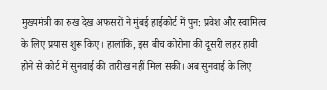मुख्यमंत्री का रुख देख अफसरों ने मुंबई हाईकोर्ट में पुन: प्रवेश और स्वामित्व के लिए प्रयास शुरू किए। हालांकि, इस बीच कोरोना की दूसरी लहर हावी होने से कोर्ट में सुनवाई की तारीख नहीं मिल सकी। अब सुनवाई के लिए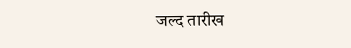जल्द तारीख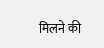मिलने की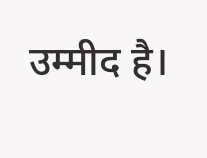उम्मीद है।